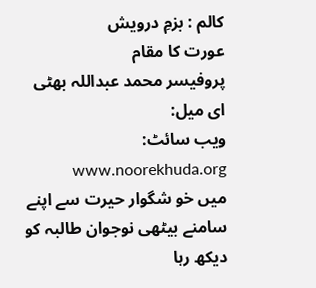کالم : بزمِ درویش
عورت کا مقام
پروفیسر محمد عبداللہ بھٹی
ای میل:
ویب سائٹ: www.noorekhuda.org
میں خو شگوار حیرت سے اپنے سامنے بیٹھی نوجوان طالبہ کو دیکھ رہا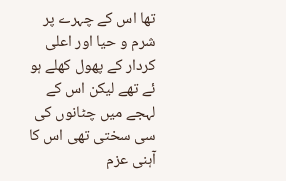تھا اس کے چہرے پر شرم و حیا اور اعلی کردار کے پھول کھلے ہو ئے تھے لیکن اس کے لہجے میں چٹانوں کی سی سختی تھی اس کا آہنی عزم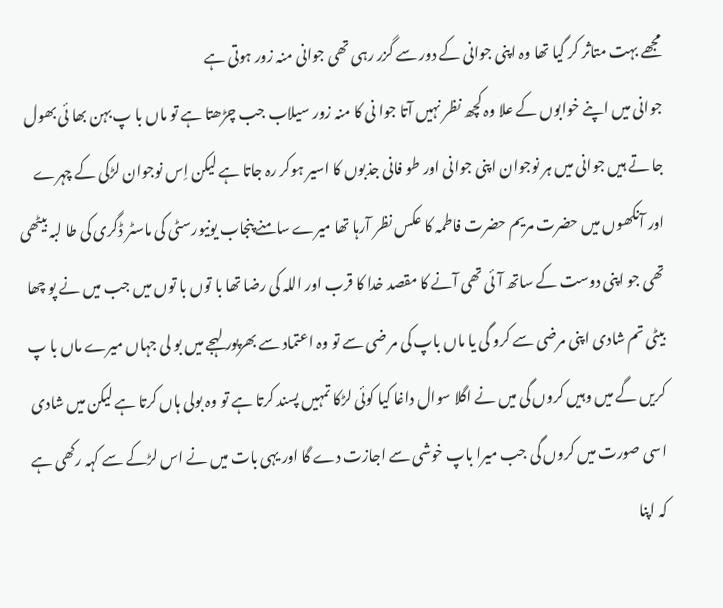مجھے بہت متاثر کر گیا تھا وہ اپنی جوانی کے دور سے گزر رہی تھی جوانی منہ زور ہوتی ہے
جوانی میں اپنے خوابوں کے علا وہ کچھ نظر نہیں آتا جوا نی کا منہ زور سیلاب جب چڑھتا ہے تو ماں با پ بہن بھا ئی بھول جا تے ہیں جوانی میں ہر نوجوان اپنی جوانی اور طو فانی جذبوں کا اسیر ہوکر رہ جاتا ہے لیکن اِس نوجوان لڑکی کے چہرے اور آنکھوں میں حضرت مریم حضرت فاطمہ کا عکس نظر آرہا تھا میرے سامنے پنجاب یونیورسٹی کی ماسٹر ڈگری کی طا لبہ بیٹھی تھی جو اپنی دوست کے ساتھ آئی تھی آنے کا مقصد خدا کا قرب اور اللہ کی رضا تھا با توں با توں میں جب میں نے پو چھا بیٹی تم شادی اپنی مرضی سے کرو گی یا ماں باپ کی مر ضی سے تو وہ اعتماد سے بھرپور لہجے میں بو لی جہاں میرے ماں با پ کریں گے میں وہیں کروں گی میں نے اگلا سوال داغا کیا کوئی لڑکا تمہیں پسند کرتا ہے تو وہ بولی ہاں کرتا ہے لیکن میں شادی اسی صورت میں کروں گی جب میرا باپ خوشی سے اجازت دے گا اور یہی بات میں نے اس لڑکے سے کہہ رکھی ہے کہ اپنا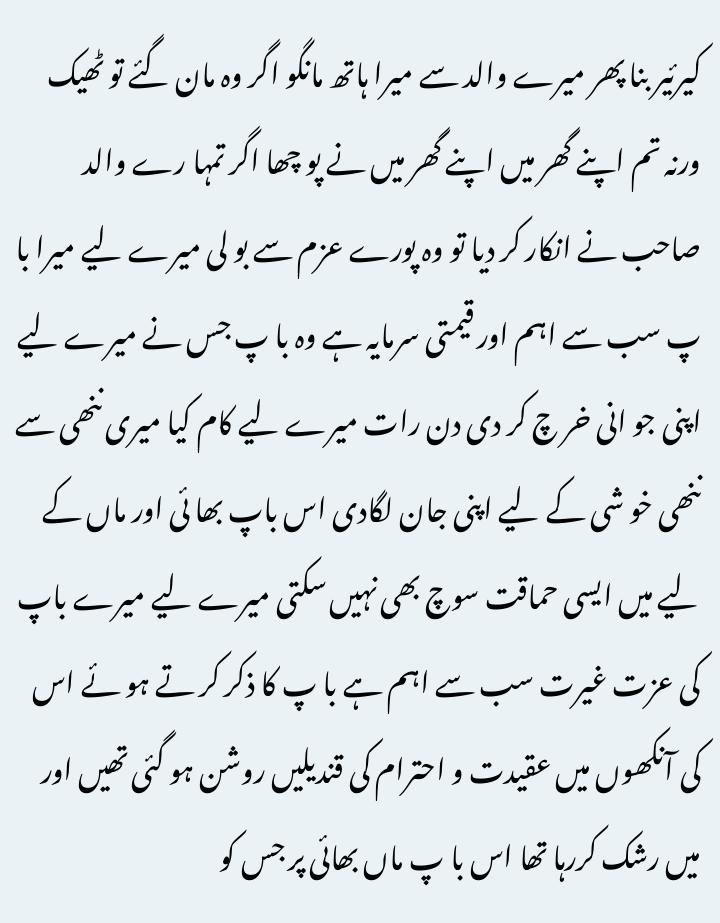کیرئیر بنا پھر میرے والد سے میرا ہاتھ مانگو اگر وہ مان گئے تو ٹھیک ورنہ تم اپنے گھر میں اپنے گھر میں نے پو چھا اگر تمہا رے والد صاحب نے انکار کر دیا تو وہ پورے عزم سے بو لی میرے لیے میرا با پ سب سے اہم اور قیمتی سرمایہ ہے وہ با پ جس نے میرے لیے اپنی جو انی خر چ کر دی دن رات میرے لیے کام کیا میری ننھی سے ننھی خو شی کے لیے اپنی جان لگادی اس باپ بھا ئی اور ماں کے لیے میں ایسی حماقت سوچ بھی نہیں سکتی میرے لیے میرے باپ کی عزت غیرت سب سے اہم ہے با پ کا ذکر کر تے ہو ئے اس کی آنکھوں میں عقیدت و احترام کی قندیلیں روشن ہو گئی تھیں اور میں رشک کررہا تھا اس با پ ماں بھائی پر جس کو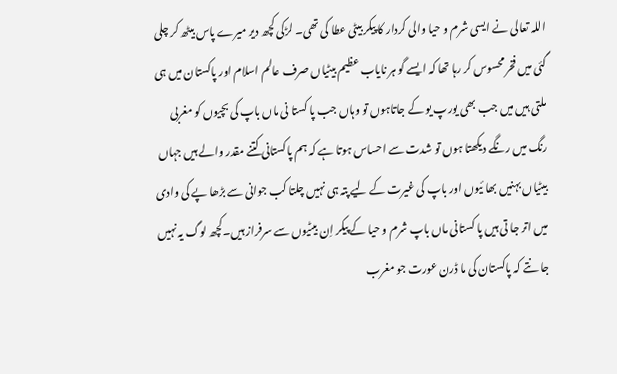اللہ تعالی نے ایسی شرم و حیا والی کردار کا پیکر بیٹی عطا کی تھی۔ لڑکی کچھ دیر میرے پاس بیٹھ کر چلی گئی میں فخر محسوس کر رہا تھا کہ ایسے گو ہر نایاب عظیم بیٹیاں صرف عالم اسلام اور پاکستان میں ہی ملتی ہیں میں جب بھی یورپ یو کے جاتاہوں تو وہاں جب پا کستا نی ماں باپ کی بچیوں کو مغربی رنگ میں رنگے دیکھتا ہوں تو شدت سے احساس ہوتا ہے کہ ہم پاکستانی کتنے مقدر والے ہیں جہاں بیٹیاں بہنیں بھا ئیوں اور باپ کی غیرت کے لیے پتہ ہی نہیں چلتا کب جوانی سے بڑھا پے کی وادی میں اتر جا تی ہیں پا کستانی ماں باپ شرم و حیا کے پیکر اِن بیٹیوں سے سرفراز ہیں۔کچھ لوگ یہ نہیں جا نتے کہ پاکستان کی ما ڈرن عورت جو مغرب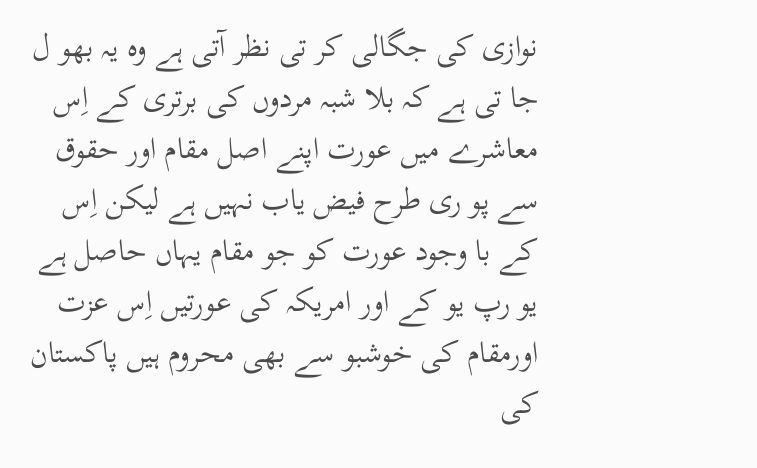نوازی کی جگالی کر تی نظر آتی ہے وہ یہ بھو ل جا تی ہے کہ بلا شبہ مردوں کی برتری کے اِس معاشرے میں عورت اپنے اصل مقام اور حقوق سے پو ری طرح فیض یاب نہیں ہے لیکن اِس کے با وجود عورت کو جو مقام یہاں حاصل ہے یو رپ یو کے اور امریکہ کی عورتیں اِس عزت اورمقام کی خوشبو سے بھی محروم ہیں پاکستان کی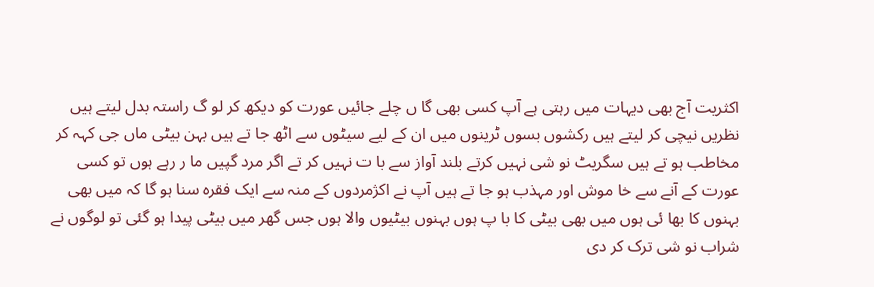اکثریت آج بھی دیہات میں رہتی ہے آپ کسی بھی گا ں چلے جائیں عورت کو دیکھ کر لو گ راستہ بدل لیتے ہیں نظریں نیچی کر لیتے ہیں رکشوں بسوں ٹرینوں میں ان کے لیے سیٹوں سے اٹھ جا تے ہیں بہن بیٹی ماں جی کہہ کر مخاطب ہو تے ہیں سگریٹ نو شی نہیں کرتے بلند آواز سے با ت نہیں کر تے اگر مرد گپیں ما ر رہے ہوں تو کسی عورت کے آنے سے خا موش اور مہذب ہو جا تے ہیں آپ نے اکژمردوں کے منہ سے ایک فقرہ سنا ہو گا کہ میں بھی بہنوں کا بھا ئی ہوں میں بھی بیٹی کا با پ ہوں بہنوں بیٹیوں والا ہوں جس گھر میں بیٹی پیدا ہو گئی تو لوگوں نے شراب نو شی ترک کر دی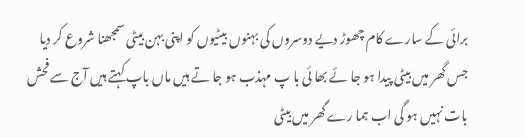برائی کے سارے کام چھوڑ دیے دوسروں کی بہنوں بیٹیوں کو اپنی بہن بیٹی سمجھنا شروع کر دیا جس گھر میں بیٹی پیدا ہو جا ئے بھا ئی با پ مہذب ہو جا تے ہیں ماں باپ کہتے ہیں آج سے فحش بات نہیں ہو گی اب ہما رے گھر میں بیٹی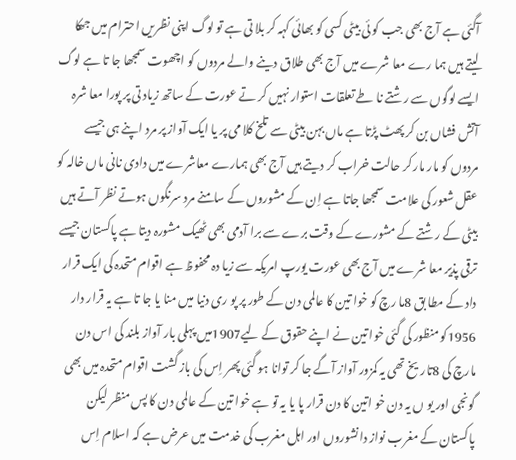آگئی ہے آج بھی جب کو ئی بیٹی کسی کو بھائی کہہ کر بلا تی ہے تو لوگ اپنی نظریں احترام میں جھکا لیتے ہیں ہما رے معا شرے میں آج بھی طلاق دینے والے مردوں کو اچھوت سمجھا جا تا ہے لوگ ایسے لوگوں سے رشتے نا طے تعلقات استوار نہیں کر تے عورت کے ساتھ زیاد تی پر پورا معا شرہ آتش فشاں بن کر پھٹ پڑتا ہے ماں بہن بیٹی سے تلخ کلا می پر یا ایک آواز پر مرد اپنے ہی جیسے مردوں کو مار مار کر حالت خراب کر دیتے ہیں آج بھی ہمارے معاشرے میں دادی نانی ماں خالہ کو عقل شعور کی علامت سمجھا جاتا ہے اِن کے مشوروں کے سامنے مرد سرنگوں ہوتے نظر آتے ہیں بیٹی کے رشتے کے مشورے کے وقت برے سے برا آدمی بھی ٹھیک مشورہ دیتا ہے پاکستان جیسے ترقی پذیر معا شرے میں آج بھی عورت یورپ امریکہ سے زیا دہ محفوظ ہے اقوام متحدہ کی ایک قرار داد کے مطا بق 8ما رچ کو خوا تین کا عالمی دن کے طور پر پو ری دنیا میں منا یا جا تا ہے یہ قرار دار 1956کو منظور کی گئی خوا تین نے اپنے حقوق کے لیے1907میں پہلی بار آواز بلند کی اس دن مارچ کی 8تاریخ تھی یہ کمزور آواز آگے جا کر توانا ہو گئی پھر اِس کی باز گشت اقوام متحدہ میں بھی گونجی اور یو ں یہ دن خو اتین کا دن قرار پا یا یہ تو ہے خوا تین کے عالمی دن کا پس منظر لیکن پاکستان کے مغرب نواز دانشوروں اور اہل مغرب کی خدمت میں عرض ہے کہ اسلام اِس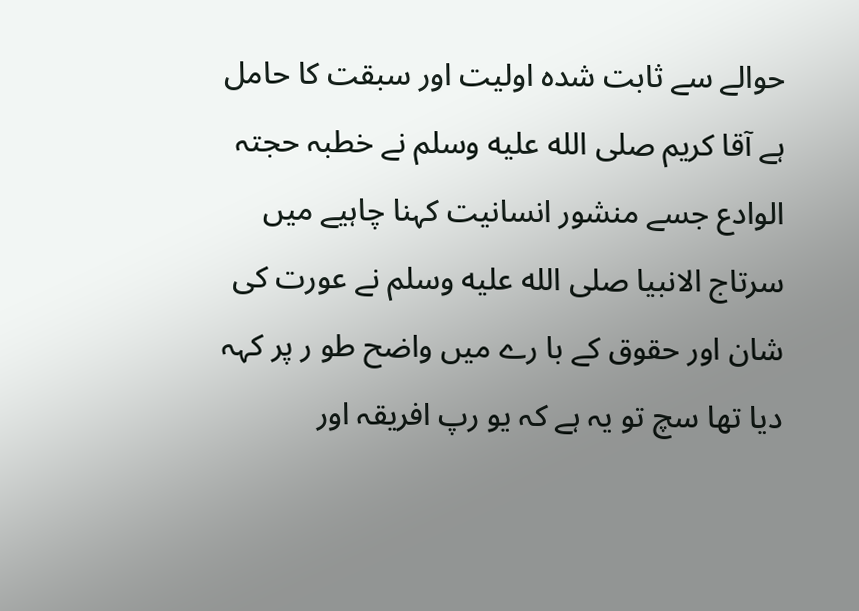حوالے سے ثابت شدہ اولیت اور سبقت کا حامل ہے آقا کریم صلى الله عليه وسلم نے خطبہ حجتہ الوادع جسے منشور انسانیت کہنا چاہیے میں سرتاج الانبیا صلى الله عليه وسلم نے عورت کی شان اور حقوق کے با رے میں واضح طو ر پر کہہ دیا تھا سچ تو یہ ہے کہ یو رپ افریقہ اور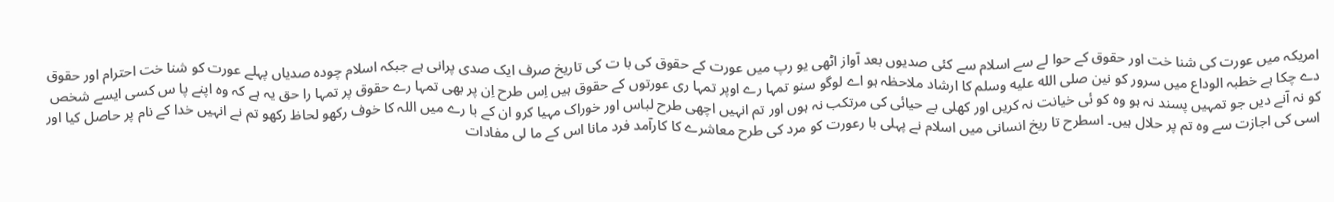امریکہ میں عورت کی شنا خت اور حقوق کے حوا لے سے اسلام سے کئی صدیوں بعد آواز اٹھی یو رپ میں عورت کے حقوق کی با ت کی تاریخ صرف ایک صدی پرانی ہے جبکہ اسلام چودہ صدیاں پہلے عورت کو شنا خت احترام اور حقوق دے چکا ہے خطبہ الوداع میں سرور کو نین صلى الله عليه وسلم کا ارشاد ملاحظہ ہو اے لوگو سنو تمہا رے اوپر تمہا ری عورتوں کے حقوق ہیں اِس طرح اِن پر بھی تمہا رے حقوق پر تمہا را حق یہ ہے کہ وہ اپنے پا س کسی ایسے شخص کو نہ آنے دیں جو تمہیں پسند نہ ہو وہ کو ئی خیانت نہ کریں اور کھلی بے حیائی کی مرتکب نہ ہوں اور تم انہیں اچھی طرح لباس اور خوراک مہیا کرو ان کے با رے میں اللہ کا خوف رکھو لحاظ رکھو تم نے انہیں خدا کے نام پر حاصل کیا اور اسی کی اجازت سے وہ تم پر حلال ہیں۔ اسطرح تا ریخ انسانی میں اسلام نے پہلی با رعورت کو مرد کی طرح معاشرے کا کارآمد فرد مانا اس کے ما لی مفادات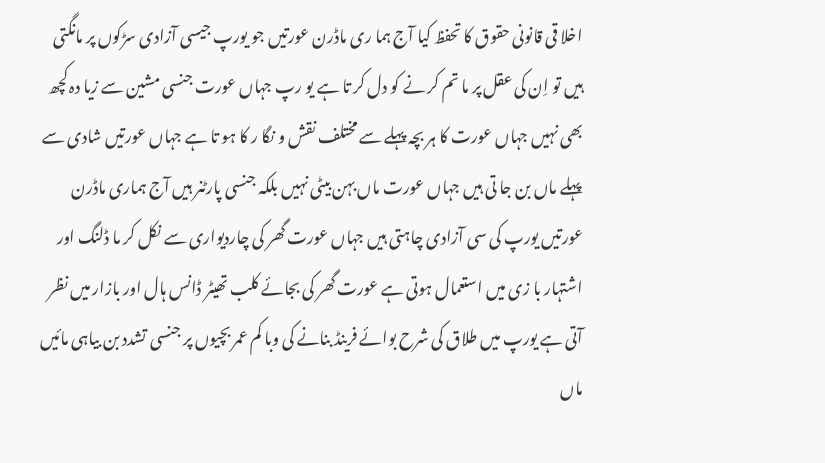اخلا قی قانونی حقوق کا تحفظ کیا آج ہما ری ماڈرن عورتیں جو یورپ جیسی آزادی سڑکوں پر مانگتی ہیں تو اِن کی عقل پر ما تم کر نے کو دل کر تا ہے یو رپ جہاں عورت جنسی مشین سے زیا دہ کچھ بھی نہیں جہاں عورت کا ہر بچہ پہلے سے مختلف نقش و نگا ر کا ہو تا ہے جہاں عورتیں شادی سے پہلے ماں بن جا تی ہیں جہاں عورت ماں بہن بیٹی نہیں بلکہ جنسی پارٹنر ہیں آج ہماری ماڈرن عورتیں یورپ کی سی آزادی چاہتی ہیں جہاں عورت گھر کی چاردیواری سے نکل کر ما ڈلنگ اور اشتہار با زی میں استعمال ہوتی ہے عورت گھر کی بجائے کلب تھیٹر ڈانس ہال اور بازار میں نظر آتی ہے یورپ میں طلاق کی شرح بوائے فرینڈ بنانے کی وبا کم عمر بچیوں پر جنسی تشدد بن بیاہی مائیں ماں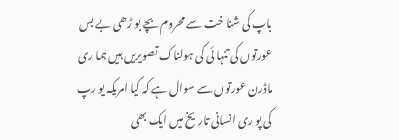باپ کی شنا خت سے محروم بچے بو ڑھی بے بس عورتوں کی تنہا ئی کی ہولناک تصویریں ہیں ہما ری ماڈرن عورتوں سے سوال ہے کہ کیا امریکہ یو رپ کی پو ری انسانی تاریخ میں ایک بھی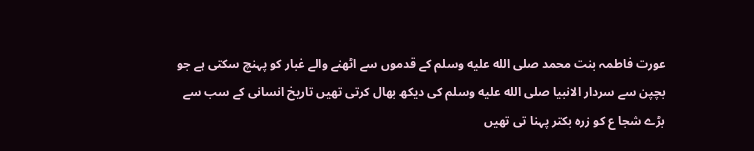عورت فاطمہ بنت محمد صلى الله عليه وسلم کے قدموں سے اٹھنے والے غبار کو پہنچ سکتی ہے جو بچپن سے سردار الانبیا صلى الله عليه وسلم کی دیکھ بھال کرتی تھیں تاریخ انسانی کے سب سے بڑے شجا ع کو زرہ بکتر پہنا تی تھیں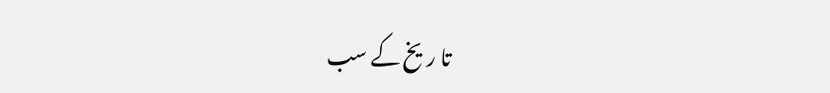تا ریخ کے سب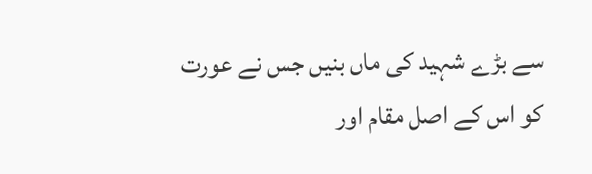سے بڑے شہید کی ماں بنیں جس نے عورت کو اس کے اصل مقام اور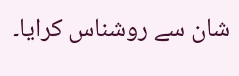شان سے روشناس کرایا۔